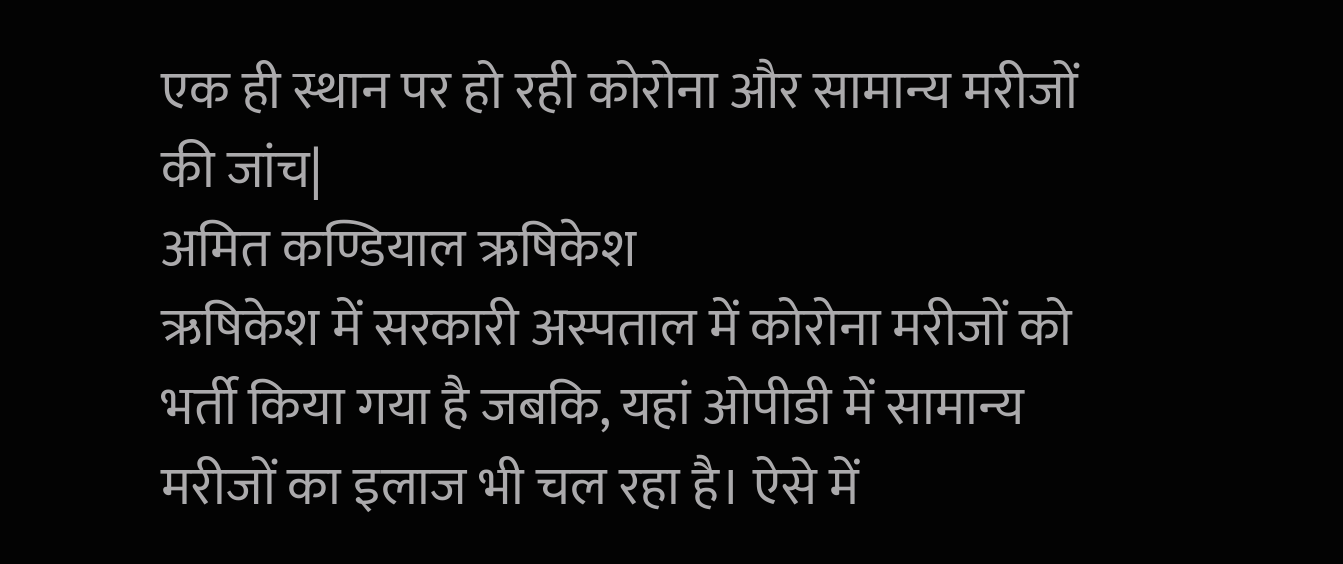एक ही स्थान पर हो रही कोरोना और सामान्य मरीजों की जांच|
अमित कण्डियाल ऋषिकेश
ऋषिकेश में सरकारी अस्पताल में कोरोना मरीजों को भर्ती किया गया है जबकि, यहां ओपीडी में सामान्य मरीजों का इलाज भी चल रहा है। ऐसे में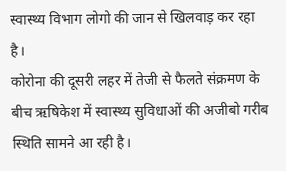स्वास्थ्य विभाग लोगो की जान से खिलवाड़ कर रहा है।
कोरोना की दूसरी लहर में तेजी से फैलते संक्रमण के बीच ऋषिकेश में स्वास्थ्य सुविधाओं की अजीबो गरीब स्थिति सामने आ रही है।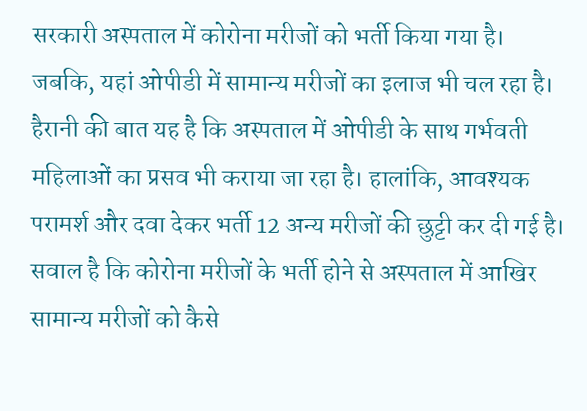सरकारी अस्पताल में कोरोना मरीजों को भर्ती किया गया है। जबकि, यहां ओपीडी में सामान्य मरीजों का इलाज भी चल रहा है। हैरानी की बात यह है कि अस्पताल में ओपीडी के साथ गर्भवती महिलाओं का प्रसव भी कराया जा रहा है। हालांकि, आवश्यक परामर्श और दवा देकर भर्ती 12 अन्य मरीजों की छुट्टी कर दी गई है। सवाल है कि कोरोना मरीजों के भर्ती होने से अस्पताल में आखिर सामान्य मरीजों को कैसे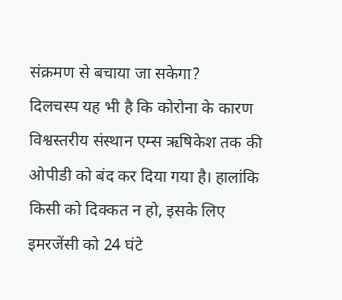संक्रमण से बचाया जा सकेगा?
दिलचस्प यह भी है कि कोरोना के कारण विश्वस्तरीय संस्थान एम्स ऋषिकेश तक की ओपीडी को बंद कर दिया गया है। हालांकि किसी को दिक्कत न हो, इसके लिए इमरजेंसी को 24 घंटे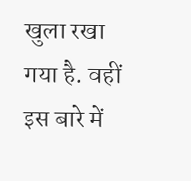खुला रखा गया है. वहीं इस बारे में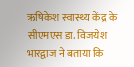ऋषिकेश स्वास्थ्य केंद्र के सीएमएस डा. विजयेश भारद्वाज ने बताया कि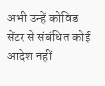अभी उन्हें कोविड सेंटर से संबंधित कोई आदेश नहीं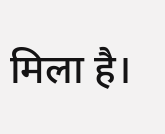मिला है।